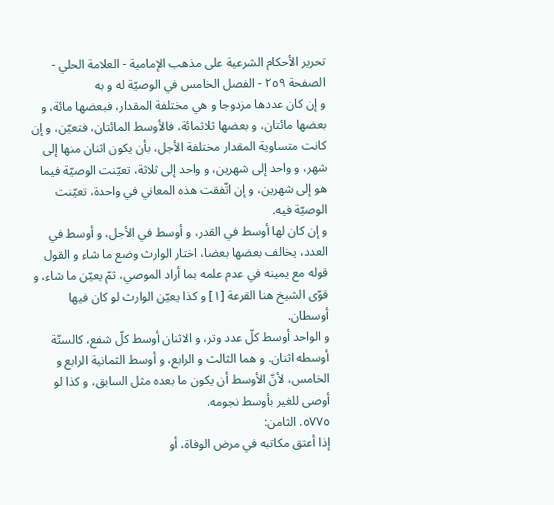تحرير الأحكام الشرعية على مذهب الإمامية - العلامة الحلي - الصفحة ٢٥٩ - الفصل الخامس في الوصيّة له و به
و إن كان عددها مزدوجا و هي مختلفة المقدار، فبعضها مائة، و بعضها مائتان، و بعضها ثلاثمائة، فالأوسط المائتان، فتعيّن، و إن كانت متساوية المقدار مختلفة الأجل، بأن يكون اثنان منها إلى شهر، و واحد إلى شهرين، و واحد إلى ثلاثة، تعيّنت الوصيّة فيما هو إلى شهرين، و إن اتّفقت هذه المعاني في واحدة، تعيّنت الوصيّة فيه.
و إن كان لها أوسط في القدر، و أوسط في الأجل، و أوسط في العدد، يخالف بعضها بعضا، اختار الوارث وضع ما شاء و القول قوله مع يمينه في عدم علمه بما أراد الموصي، ثمّ يعيّن ما شاء، و قوّى الشيخ هنا القرعة [١] و كذا يعيّن الوارث لو كان فيها أوسطان.
و الواحد أوسط كلّ عدد وتر، و الاثنان أوسط كلّ شفع، كالستّة أوسطه اثنان. و هما الثالث و الرابع، و أوسط الثمانية الرابع و الخامس، لأنّ الأوسط أن يكون ما بعده مثل السابق، و كذا لو أوصى للغير بأوسط نجومه.
٥٧٧٥. الثامن:
إذا أعتق مكاتبه في مرض الوفاة، أو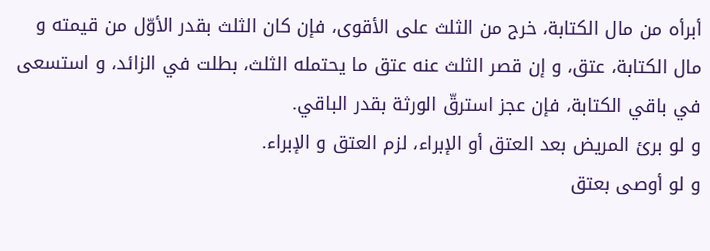أبرأه من مال الكتابة، خرج من الثلث على الأقوى، فإن كان الثلث بقدر الأوّل من قيمته و مال الكتابة، عتق، و إن قصر الثلث عنه عتق ما يحتمله الثلث، بطلت في الزائد، و استسعى في باقي الكتابة، فإن عجز استرقّ الورثة بقدر الباقي.
و لو برئ المريض بعد العتق أو الإبراء، لزم العتق و الإبراء.
و لو أوصى بعتق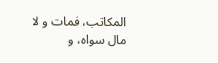المكاتب، فمات و لا مال سواه، و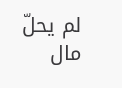لم يحلّ مال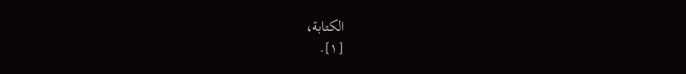الكتابة،
[١].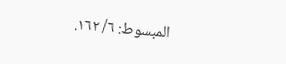المبسوط: ٦/ ١٦٢.